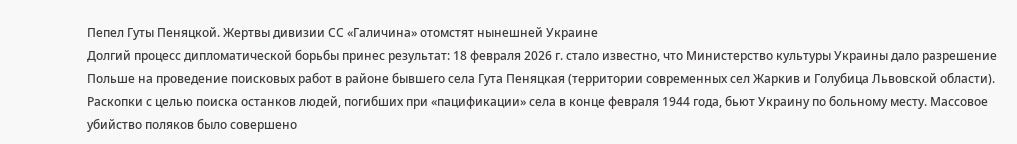Пепел Гуты Пеняцкой. Жертвы дивизии СС «Галичина» отомстят нынешней Украине
Долгий процесс дипломатической борьбы принес результат: 18 февраля 2026 г. стало известно, что Министерство культуры Украины дало разрешение Польше на проведение поисковых работ в районе бывшего села Гута Пеняцкая (территории современных сел Жаркив и Голубица Львовской области).
Раскопки с целью поиска останков людей, погибших при «пацификации» села в конце февраля 1944 года, бьют Украину по больному месту. Массовое убийство поляков было совершено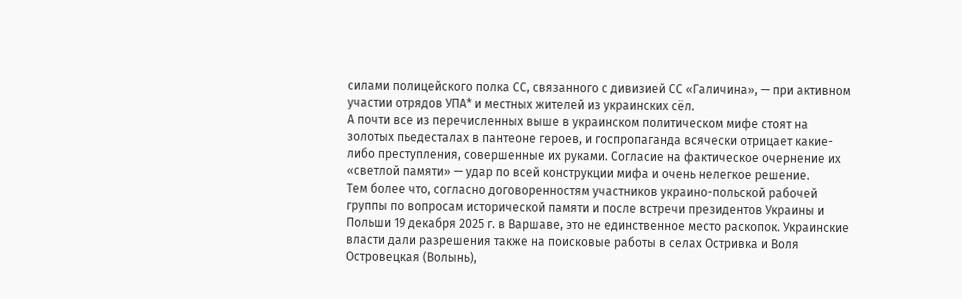силами полицейского полка СС, связанного с дивизией СС «Галичина», — при активном участии отрядов УПА* и местных жителей из украинских сёл.
А почти все из перечисленных выше в украинском политическом мифе стоят на золотых пьедесталах в пантеоне героев, и госпропаганда всячески отрицает какие-либо преступления, совершенные их руками. Согласие на фактическое очернение их «светлой памяти» — удар по всей конструкции мифа и очень нелегкое решение.
Тем более что, согласно договоренностям участников украино-польской рабочей группы по вопросам исторической памяти и после встречи президентов Украины и Польши 19 декабря 2025 г. в Варшаве, это не единственное место раскопок. Украинские власти дали разрешения также на поисковые работы в селах Остривка и Воля Островецкая (Волынь),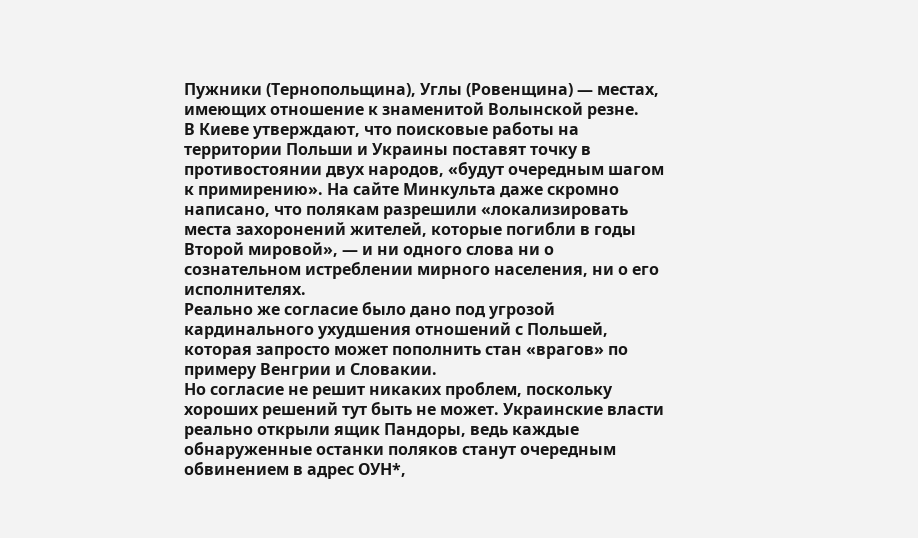Пужники (Тернопольщина), Углы (Ровенщина) — местах, имеющих отношение к знаменитой Волынской резне.
В Киеве утверждают, что поисковые работы на территории Польши и Украины поставят точку в противостоянии двух народов, «будут очередным шагом к примирению». На сайте Минкульта даже скромно написано, что полякам разрешили «локализировать места захоронений жителей, которые погибли в годы Второй мировой», — и ни одного слова ни о сознательном истреблении мирного населения, ни о его исполнителях.
Реально же согласие было дано под угрозой кардинального ухудшения отношений с Польшей, которая запросто может пополнить стан «врагов» по примеру Венгрии и Словакии.
Но согласие не решит никаких проблем, поскольку хороших решений тут быть не может. Украинские власти реально открыли ящик Пандоры, ведь каждые обнаруженные останки поляков станут очередным обвинением в адрес ОУН*,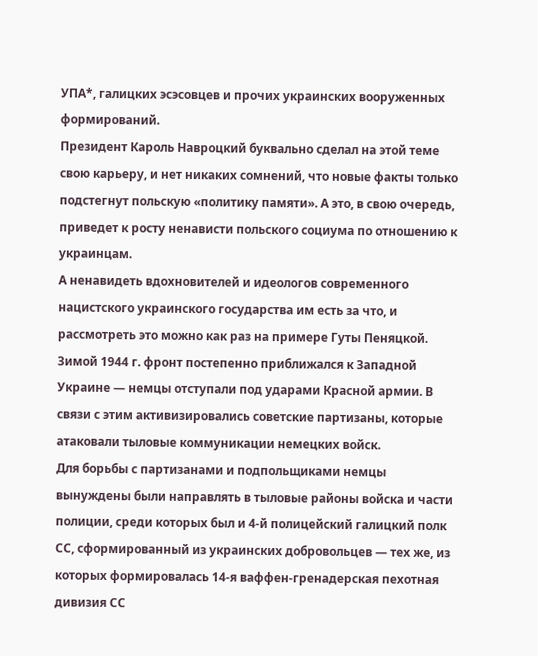УПА*, галицких эсэсовцев и прочих украинских вооруженных формирований.
Президент Кароль Навроцкий буквально сделал на этой теме свою карьеру, и нет никаких сомнений, что новые факты только подстегнут польскую «политику памяти». А это, в свою очередь, приведет к росту ненависти польского социума по отношению к украинцам.
А ненавидеть вдохновителей и идеологов современного нацистского украинского государства им есть за что, и рассмотреть это можно как раз на примере Гуты Пеняцкой.
Зимой 1944 г. фронт постепенно приближался к Западной Украине — немцы отступали под ударами Красной армии. В связи с этим активизировались советские партизаны, которые атаковали тыловые коммуникации немецких войск.
Для борьбы с партизанами и подпольщиками немцы вынуждены были направлять в тыловые районы войска и части полиции, среди которых был и 4-й полицейский галицкий полк СС, сформированный из украинских добровольцев — тех же, из которых формировалась 14-я ваффен-гренадерская пехотная дивизия СС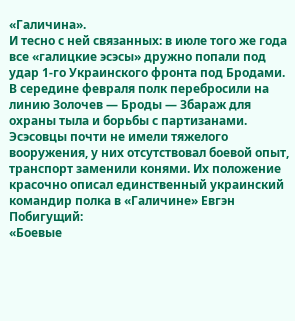«Галичина».
И тесно с ней связанных: в июле того же года все «галицкие эсэсы» дружно попали под удар 1-го Украинского фронта под Бродами.
В середине февраля полк перебросили на линию Золочев — Броды — Збараж для охраны тыла и борьбы с партизанами. Эсэсовцы почти не имели тяжелого вооружения, у них отсутствовал боевой опыт, транспорт заменили конями. Их положение красочно описал единственный украинский командир полка в «Галичине» Евгэн Побигущий:
«Боевые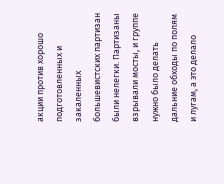акции против хорошо подготовленных и закаленных большевистских партизан были нелегки. Партизаны взрывали мосты, и группе нужно было делать дальние обходы по полям и лугам, а это делало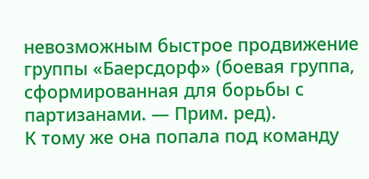невозможным быстрое продвижение группы «Баерсдорф» (боевая группа, сформированная для борьбы с партизанами. — Прим. ред).
К тому же она попала под команду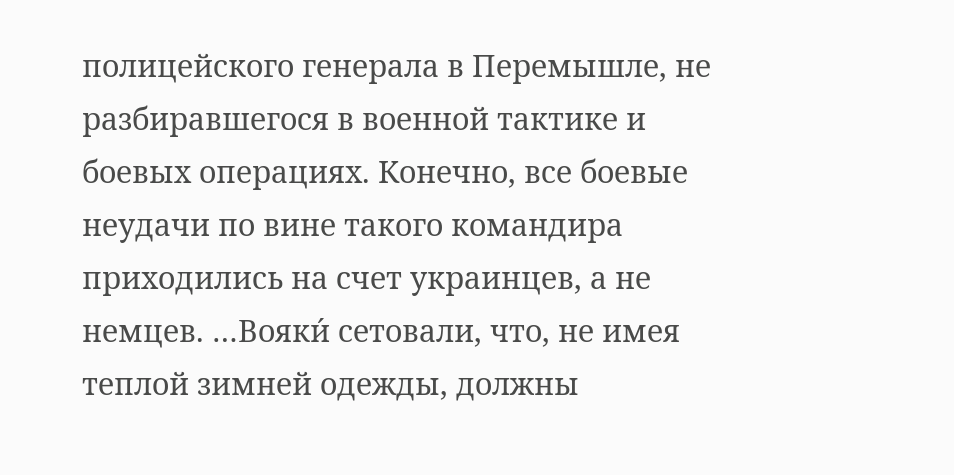полицейского генерала в Перемышле, не разбиравшегося в военной тактике и боевых операциях. Конечно, все боевые неудачи по вине такого командира приходились на счет украинцев, а не немцев. …Вояки́ сетовали, что, не имея теплой зимней одежды, должны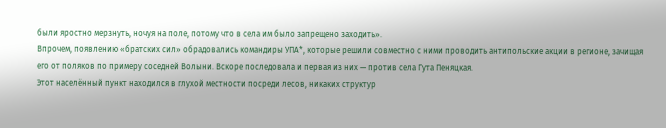были яростно мерзнуть, ночуя на поле, потому что в села им было запрещено заходить».
Впрочем, появлению «братских сил» обрадовались командиры УПА*, которые решили совместно с ними проводить антипольские акции в регионе, зачищая его от поляков по примеру соседней Волыни. Вскоре последовала и первая из них — против села Гута Пеняцкая.
Этот населённый пункт находился в глухой местности посреди лесов, никаких структур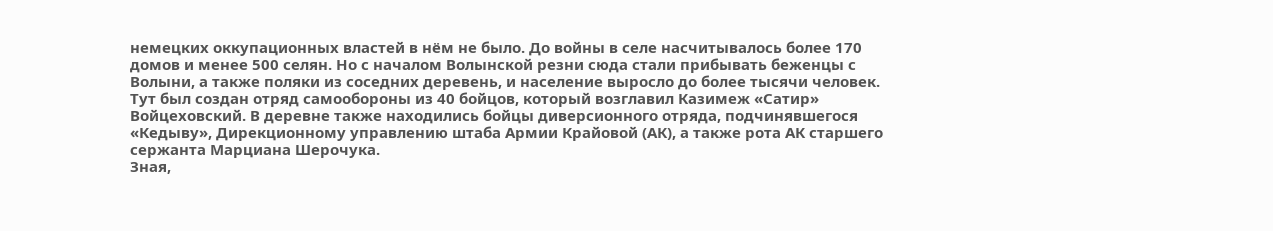немецких оккупационных властей в нём не было. До войны в селе насчитывалось более 170 домов и менее 500 селян. Но с началом Волынской резни сюда стали прибывать беженцы с Волыни, а также поляки из соседних деревень, и население выросло до более тысячи человек.
Тут был создан отряд самообороны из 40 бойцов, который возглавил Казимеж «Сатир» Войцеховский. В деревне также находились бойцы диверсионного отряда, подчинявшегося «Кедыву», Дирекционному управлению штаба Армии Крайовой (АК), а также рота АК старшего сержанта Марциана Шерочука.
Зная,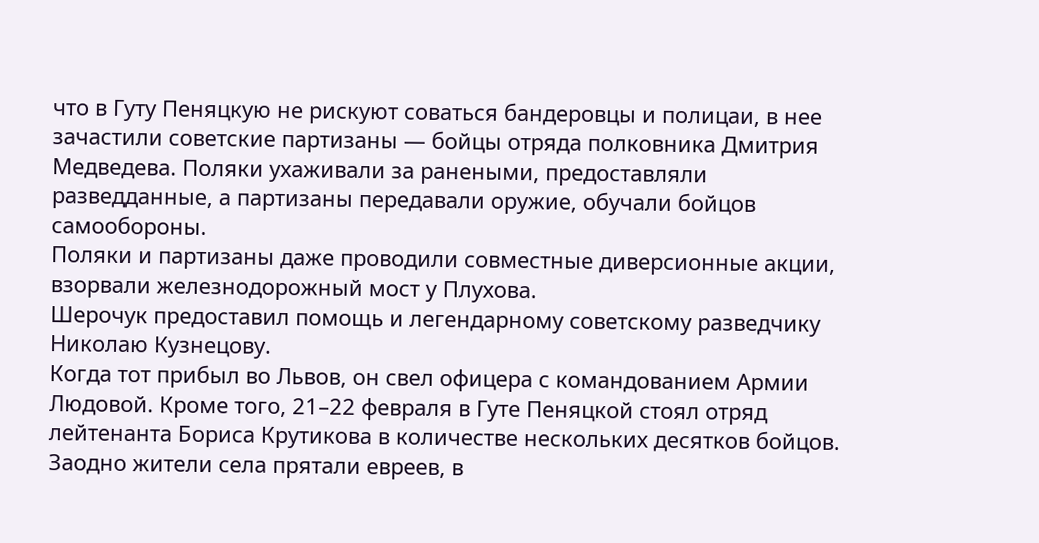что в Гуту Пеняцкую не рискуют соваться бандеровцы и полицаи, в нее зачастили советские партизаны — бойцы отряда полковника Дмитрия Медведева. Поляки ухаживали за ранеными, предоставляли разведданные, а партизаны передавали оружие, обучали бойцов самообороны.
Поляки и партизаны даже проводили совместные диверсионные акции, взорвали железнодорожный мост у Плухова.
Шерочук предоставил помощь и легендарному советскому разведчику Николаю Кузнецову.
Когда тот прибыл во Львов, он свел офицера с командованием Армии Людовой. Кроме того, 21–22 февраля в Гуте Пеняцкой стоял отряд лейтенанта Бориса Крутикова в количестве нескольких десятков бойцов.
Заодно жители села прятали евреев, в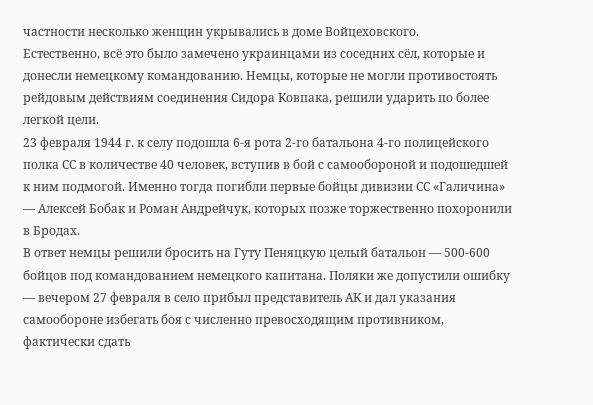частности несколько женщин укрывались в доме Войцеховского.
Естественно, всё это было замечено украинцами из соседних сёл, которые и донесли немецкому командованию. Немцы, которые не могли противостоять рейдовым действиям соединения Сидора Ковпака, решили ударить по более легкой цели.
23 февраля 1944 г. к селу подошла 6-я рота 2-го батальона 4-го полицейского полка СС в количестве 40 человек, вступив в бой с самообороной и подошедшей к ним подмогой. Именно тогда погибли первые бойцы дивизии СС «Галичина» — Алексей Бобак и Роман Андрейчук, которых позже торжественно похоронили в Бродах.
В ответ немцы решили бросить на Гуту Пеняцкую целый батальон — 500-600 бойцов под командованием немецкого капитана. Поляки же допустили ошибку — вечером 27 февраля в село прибыл представитель АК и дал указания самообороне избегать боя с численно превосходящим противником, фактически сдать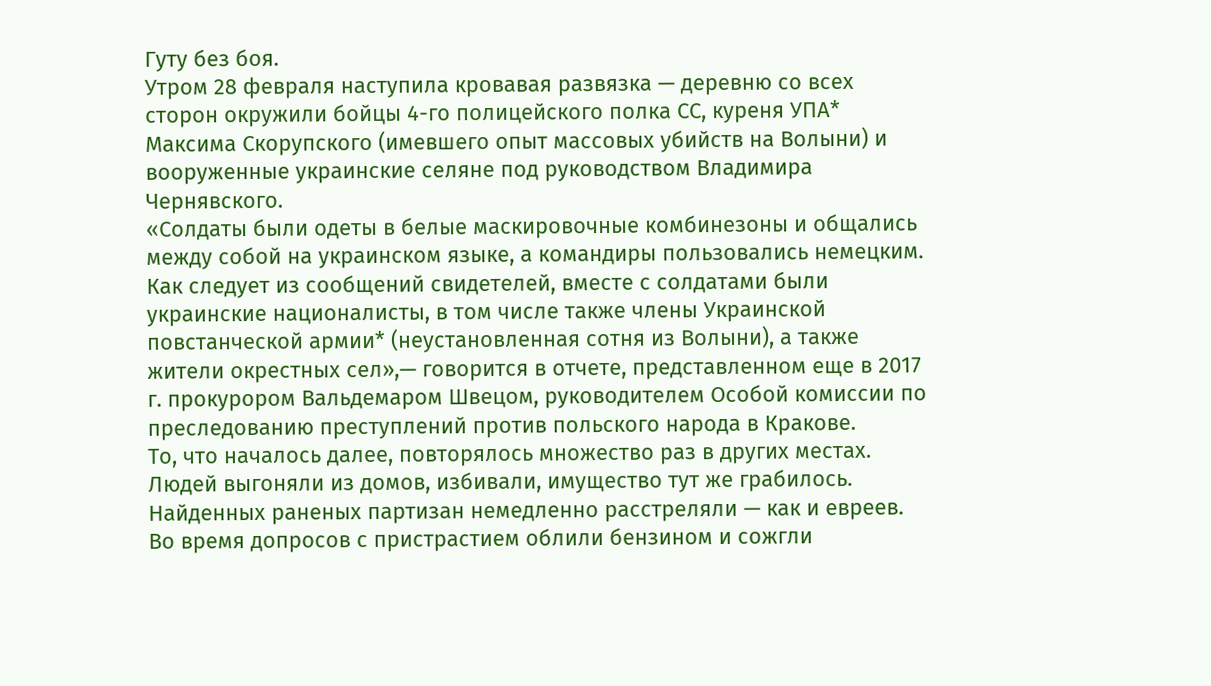Гуту без боя.
Утром 28 февраля наступила кровавая развязка — деревню со всех сторон окружили бойцы 4-го полицейского полка СС, куреня УПА* Максима Скорупского (имевшего опыт массовых убийств на Волыни) и вооруженные украинские селяне под руководством Владимира Чернявского.
«Солдаты были одеты в белые маскировочные комбинезоны и общались между собой на украинском языке, а командиры пользовались немецким. Как следует из сообщений свидетелей, вместе с солдатами были украинские националисты, в том числе также члены Украинской повстанческой армии* (неустановленная сотня из Волыни), а также жители окрестных сел»,— говорится в отчете, представленном еще в 2017 г. прокурором Вальдемаром Швецом, руководителем Особой комиссии по преследованию преступлений против польского народа в Кракове.
То, что началось далее, повторялось множество раз в других местах. Людей выгоняли из домов, избивали, имущество тут же грабилось. Найденных раненых партизан немедленно расстреляли — как и евреев.
Во время допросов с пристрастием облили бензином и сожгли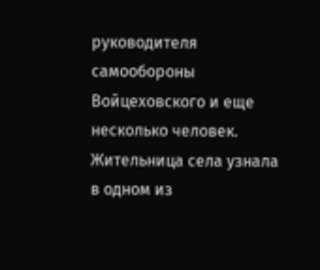руководителя самообороны Войцеховского и еще несколько человек.
Жительница села узнала в одном из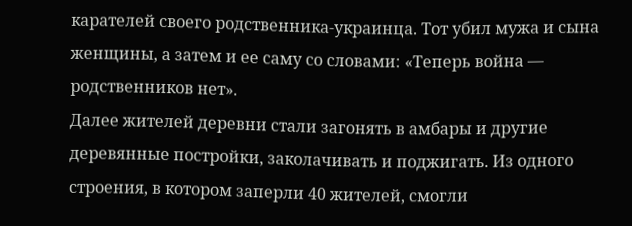карателей своего родственника-украинца. Тот убил мужа и сына женщины, а затем и ее саму со словами: «Теперь война — родственников нет».
Далее жителей деревни стали загонять в амбары и другие деревянные постройки, заколачивать и поджигать. Из одного строения, в котором заперли 40 жителей, смогли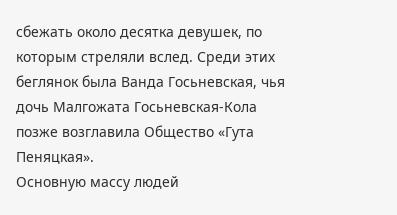сбежать около десятка девушек, по которым стреляли вслед. Среди этих беглянок была Ванда Госьневская, чья дочь Малгожата Госьневская-Кола позже возглавила Общество «Гута Пеняцкая».
Основную массу людей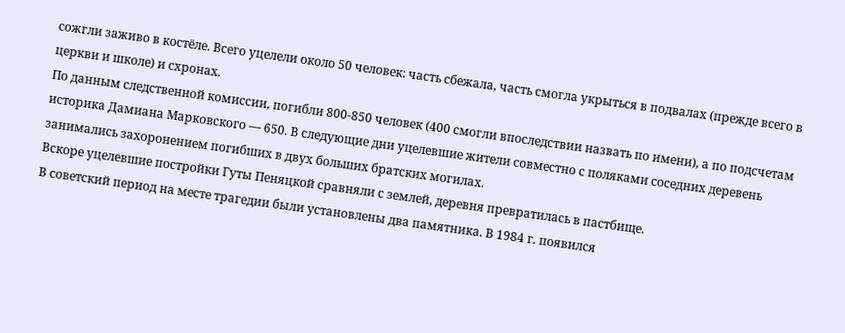сожгли заживо в костёле. Всего уцелели около 50 человек: часть сбежала, часть смогла укрыться в подвалах (прежде всего в церкви и школе) и схронах.
По данным следственной комиссии, погибли 800-850 человек (400 смогли впоследствии назвать по имени), а по подсчетам историка Дамиана Марковского — 650. В следующие дни уцелевшие жители совместно с поляками соседних деревень занимались захоронением погибших в двух больших братских могилах.
Вскоре уцелевшие постройки Гуты Пеняцкой сравняли с землей, деревня превратилась в пастбище.
В советский период на месте трагедии были установлены два памятника. В 1984 г. появился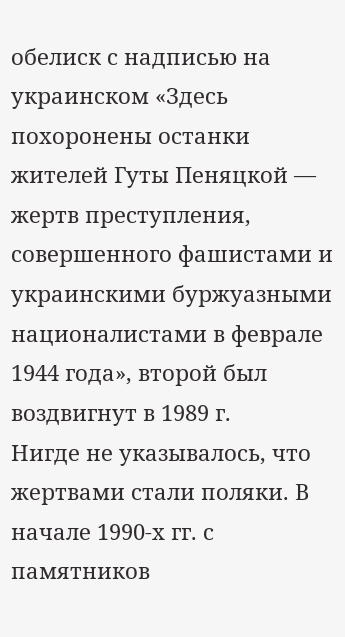обелиск с надписью на украинском «Здесь похоронены останки жителей Гуты Пеняцкой — жертв преступления, совершенного фашистами и украинскими буржуазными националистами в феврале 1944 года», второй был воздвигнут в 1989 г.
Нигде не указывалось, что жертвами стали поляки. В начале 1990-х гг. с памятников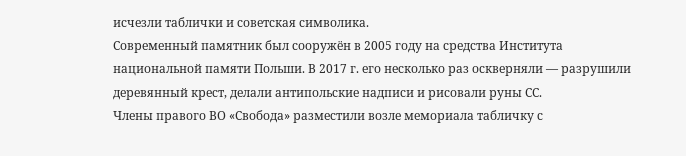исчезли таблички и советская символика.
Современный памятник был сооружён в 2005 году на средства Института национальной памяти Польши. В 2017 г. его несколько раз оскверняли — разрушили деревянный крест, делали антипольские надписи и рисовали руны СС.
Члены правого ВО «Свобода» разместили возле мемориала табличку с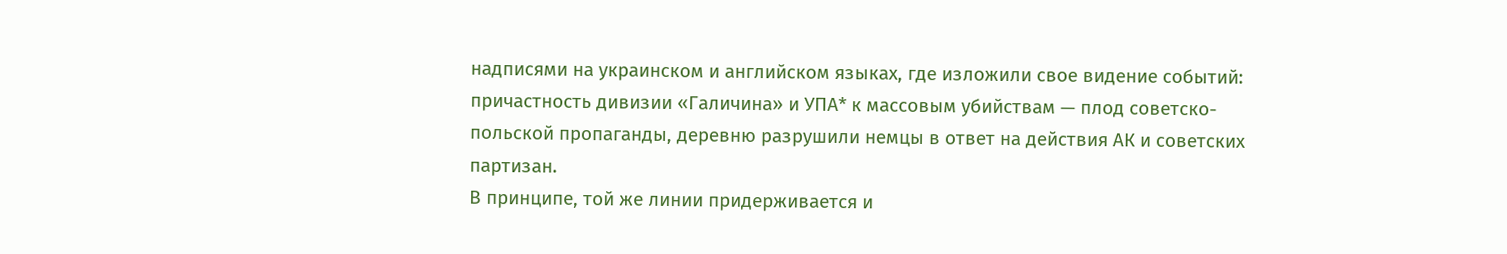надписями на украинском и английском языках, где изложили свое видение событий: причастность дивизии «Галичина» и УПА* к массовым убийствам — плод советско-польской пропаганды, деревню разрушили немцы в ответ на действия АК и советских партизан.
В принципе, той же линии придерживается и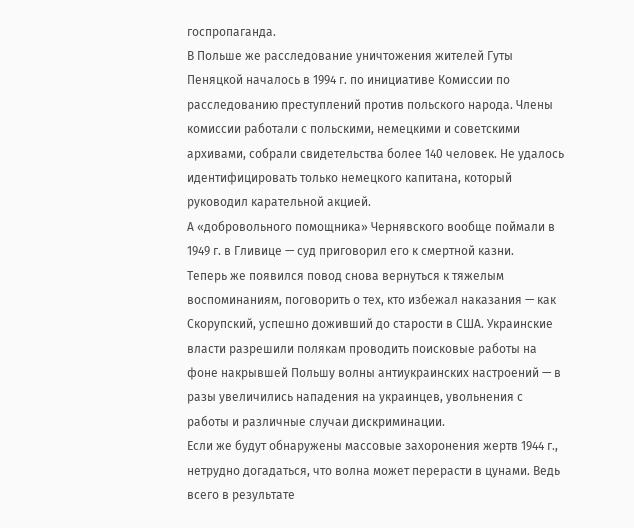госпропаганда.
В Польше же расследование уничтожения жителей Гуты Пеняцкой началось в 1994 г. по инициативе Комиссии по расследованию преступлений против польского народа. Члены комиссии работали с польскими, немецкими и советскими архивами, собрали свидетельства более 140 человек. Не удалось идентифицировать только немецкого капитана, который руководил карательной акцией.
А «добровольного помощника» Чернявского вообще поймали в 1949 г. в Гливице — суд приговорил его к смертной казни.
Теперь же появился повод снова вернуться к тяжелым воспоминаниям, поговорить о тех, кто избежал наказания — как Скорупский, успешно доживший до старости в США. Украинские власти разрешили полякам проводить поисковые работы на фоне накрывшей Польшу волны антиукраинских настроений — в разы увеличились нападения на украинцев, увольнения с работы и различные случаи дискриминации.
Если же будут обнаружены массовые захоронения жертв 1944 г., нетрудно догадаться, что волна может перерасти в цунами. Ведь всего в результате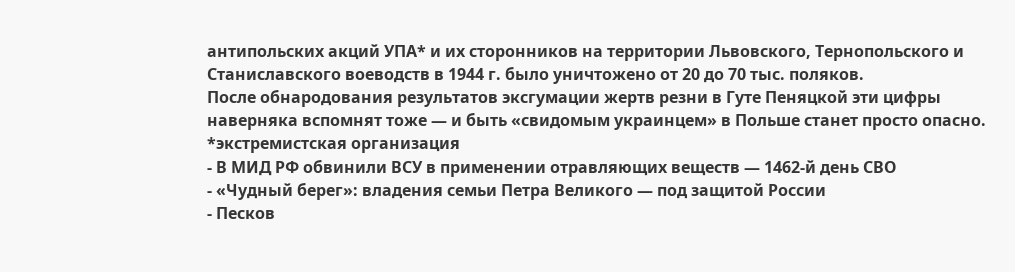антипольских акций УПА* и их сторонников на территории Львовского, Тернопольского и Станиславского воеводств в 1944 г. было уничтожено от 20 до 70 тыс. поляков.
После обнародования результатов эксгумации жертв резни в Гуте Пеняцкой эти цифры наверняка вспомнят тоже — и быть «свидомым украинцем» в Польше станет просто опасно.
*экстремистская организация
- В МИД РФ обвинили ВСУ в применении отравляющих веществ — 1462-й день СВО
- «Чудный берег»: владения семьи Петра Великого — под защитой России
- Песков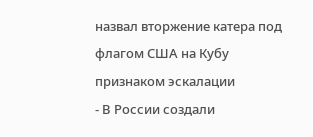назвал вторжение катера под флагом США на Кубу признаком эскалации
- В России создали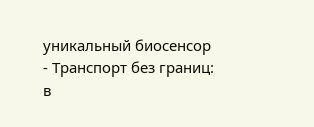уникальный биосенсор
- Транспорт без границ: в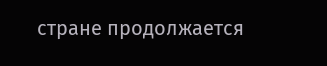стране продолжается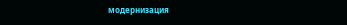модернизация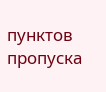пунктов пропуска